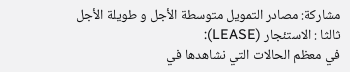مشاركة: مصادر التمويل متوسطة الأجل و طويلة الأجل
ثالثا : الاستئجار (LEASE):
في معظم الحالات التي نشاهدها في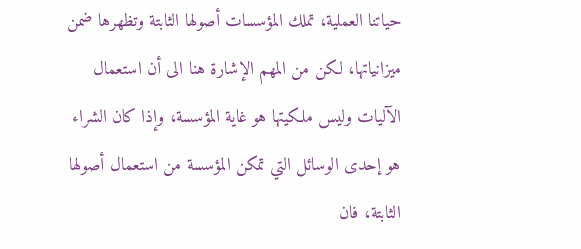حياتنا العملية، تملك المؤسسات أصولها الثابتة وتظهرها ضمن ميزانياتها، لكن من المهم الإشارة هنا الى أن استعمال الآليات وليس ملكيتها هو غاية المؤسسة، وإذا كان الشراء هو إحدى الوسائل التي تمكن المؤسسة من استعمال أصولها الثابتة، فان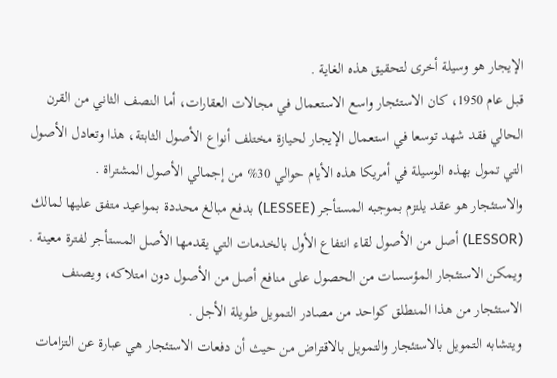الإيجار هو وسيلة أخرى لتحقيق هذه الغاية .
قبل عام 1950، كان الاستئجار واسع الاستعمال في مجالات العقارات، أما النصف الثاني من القرن الحالي فقد شهد توسعا في استعمال الإيجار لحيازة مختلف أنواع الأصول الثابتة، هذا وتعادل الأصول التي تمول بهذه الوسيلة في أمريكا هذه الأيام حوالي 30% من إجمالي الأصول المشتراة .
والاستئجار هو عقد يلتزم بموجبه المستأجر (LESSEE) بدفع مبالغ محددة بمواعيد متفق عليها لمالك (LESSOR) أصل من الأصول لقاء انتفاع الأول بالخدمات التي يقدمها الأصل المستأجر لفترة معينة .
ويمكن الاستئجار المؤسسات من الحصول على منافع أصل من الأصول دون امتلاكه، ويصنف الاستئجار من هذا المنطلق كواحد من مصادر التمويل طويلة الأجل .
ويتشابه التمويل بالاستئجار والتمويل بالاقتراض من حيث أن دفعات الاستئجار هي عبارة عن التزامات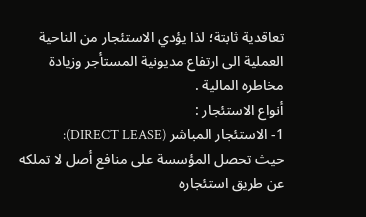تعاقدية ثابتة؛ لذا يؤدي الاستئجار من الناحية العملية الى ارتفاع مديونية المستأجر وزيادة مخاطره المالية .
أنواع الاستئجار :
1- الاستئجار المباشر (DIRECT LEASE):
حيث تحصل المؤسسة على منافع أصل لا تملكه عن طريق استئجاره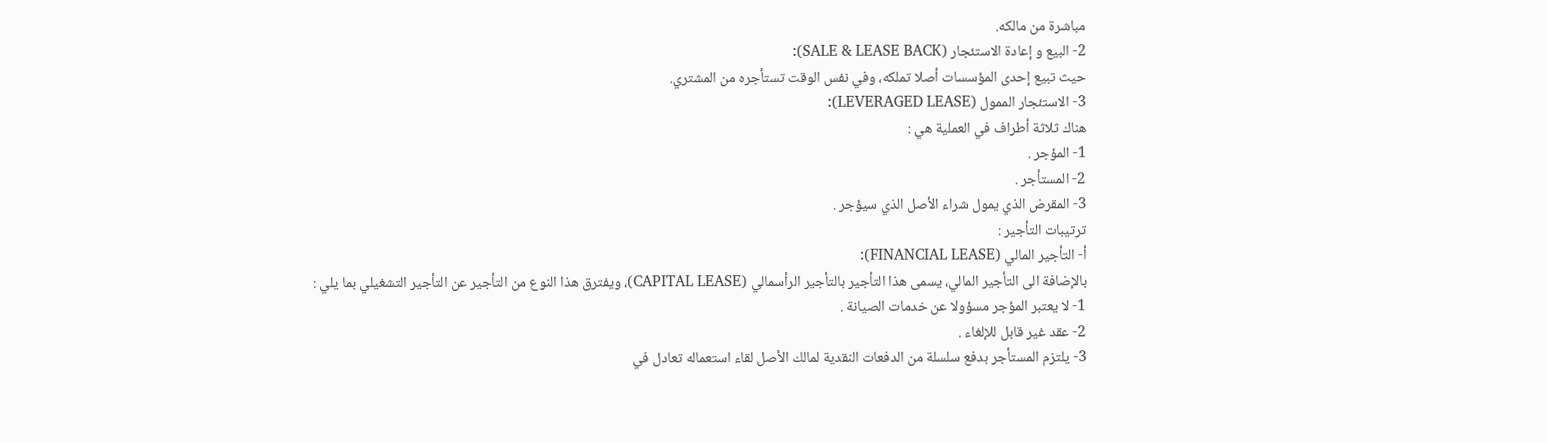مباشرة من مالكه.
2- البيع و إعادة الاستئجار (SALE & LEASE BACK):
حيث تبيع إحدى المؤسسات أصلا تملكه، وفي نفس الوقت تستأجره من المشتري.
3- الاستئجار الممول (LEVERAGED LEASE):
هناك ثلاثة أطراف في العملية هي :
1- المؤجر .
2- المستأجر .
3- المقرض الذي يمول شراء الأصل الذي سيؤجر .
ترتيبات التأجير :
أ- التأجير المالي (FINANCIAL LEASE):
بالإضافة الى التأجير المالي، يسمى هذا التأجير بالتأجير الرأسمالي (CAPITAL LEASE)، ويفترق هذا النوع من التأجير عن التأجير التشغيلي بما يلي :
1- لا يعتبر المؤجر مسؤولا عن خدمات الصيانة .
2- عقد غير قابل للإلغاء .
3- يلتزم المستأجر بدفع سلسلة من الدفعات النقدية لمالك الأصل لقاء استعماله تعادل في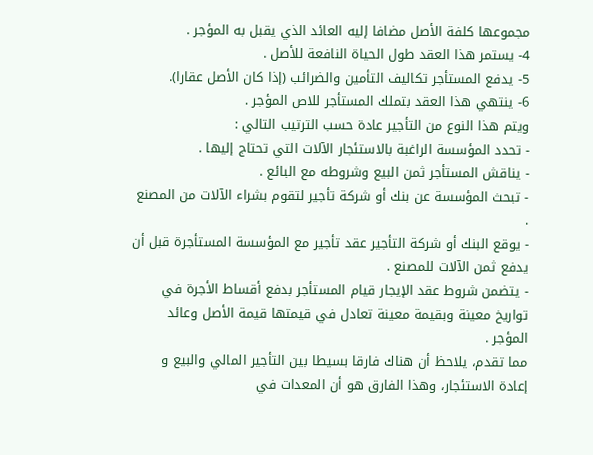مجموعها كلفة الأصل مضافا إليه العائد الذي يقبل به المؤجر .
4- يستمر هذا العقد طول الحياة النافعة للأصل .
5- يدفع المستأجر تكاليف التأمين والضرائب (إذا كان الأصل عقارا).
6- ينتهي هذا العقد بتملك المستأجر للاص المؤجر .
ويتم هذا النوع من التأجير عادة حسب الترتيب التالي :
- تحدد المؤسسة الراغبة بالاستئجار الآلات التي تحتاج إليها .
- يناقش المستأجر ثمن البيع وشروطه مع البائع .
- تبحث المؤسسة عن بنك أو شركة تأجير لتقوم بشراء الآلات من المصنع .
- يوقع البنك أو شركة التأجير عقد تأجير مع المؤسسة المستأجرة قبل أن يدفع ثمن الآلات للمصنع .
- يتضمن شروط عقد الإيجار قيام المستأجر بدفع أقساط الأجرة في تواريخ معينة وبقيمة معينة تعادل في قيمتها قيمة الأصل وعائد المؤجر .
مما تقدم، يلاحظ أن هناك فارقا بسيطا بين التأجير المالي والبيع و إعادة الاستئجار، وهذا الفارق هو أن المعدات في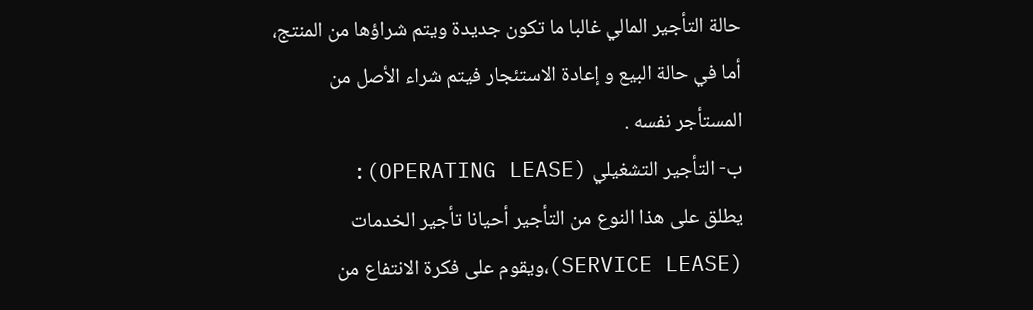حالة التأجير المالي غالبا ما تكون جديدة ويتم شراؤها من المنتج، أما في حالة البيع و إعادة الاستئجار فيتم شراء الأصل من المستأجر نفسه .
ب- التأجير التشغيلي (OPERATING LEASE):
يطلق على هذا النوع من التأجير أحيانا تأجير الخدمات (SERVICE LEASE)،ويقوم على فكرة الانتفاع من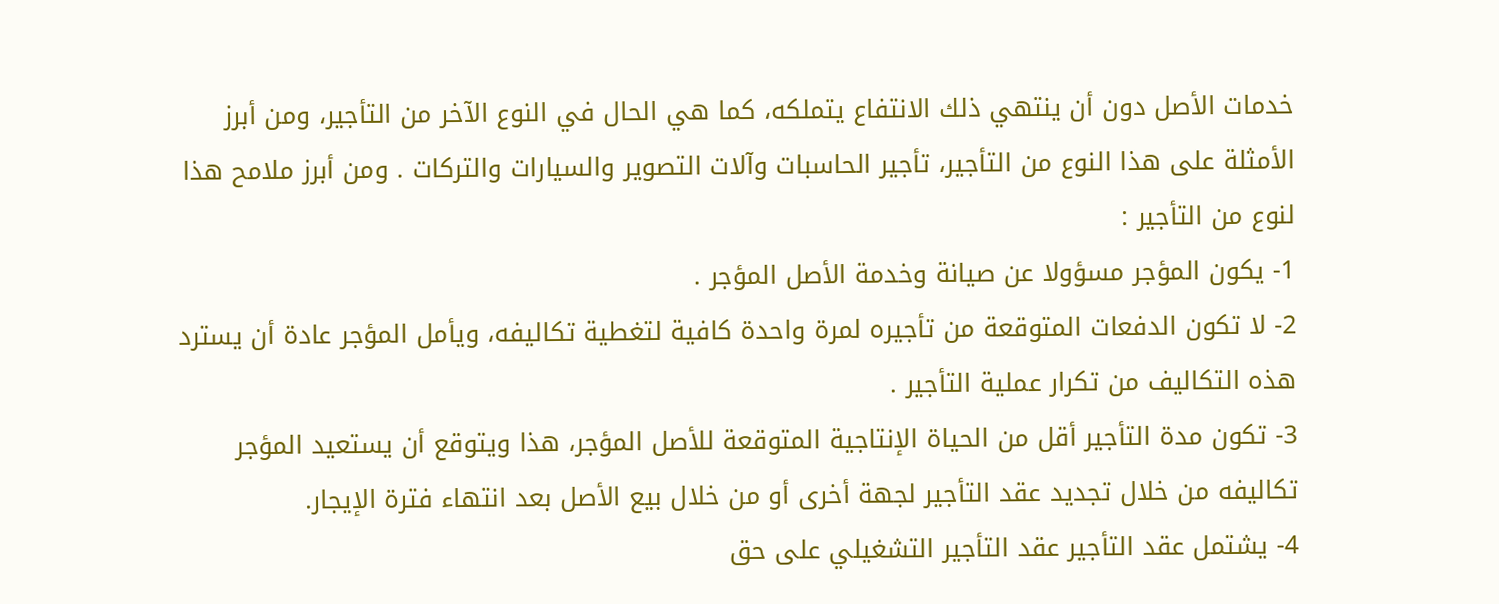خدمات الأصل دون أن ينتهي ذلك الانتفاع يتملكه، كما هي الحال في النوع الآخر من التأجير، ومن أبرز الأمثلة على هذا النوع من التأجير، تأجير الحاسبات وآلات التصوير والسيارات والتركات . ومن أبرز ملامح هذا لنوع من التأجير :
1- يكون المؤجر مسؤولا عن صيانة وخدمة الأصل المؤجر .
2- لا تكون الدفعات المتوقعة من تأجيره لمرة واحدة كافية لتغطية تكاليفه، ويأمل المؤجر عادة أن يسترد هذه التكاليف من تكرار عملية التأجير .
3- تكون مدة التأجير أقل من الحياة الإنتاجية المتوقعة للأصل المؤجر، هذا ويتوقع أن يستعيد المؤجر تكاليفه من خلال تجديد عقد التأجير لجهة أخرى أو من خلال بيع الأصل بعد انتهاء فترة الإيجار.
4- يشتمل عقد التأجير عقد التأجير التشغيلي على حق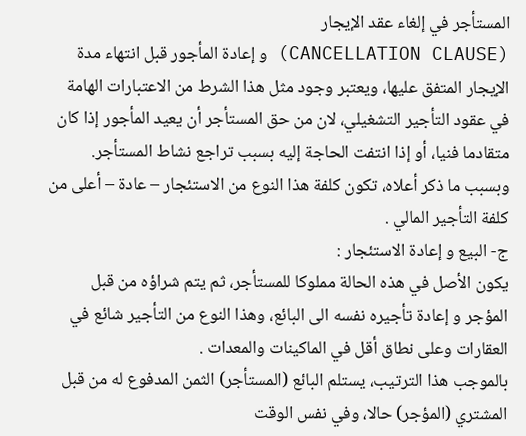المستأجر في إلغاء عقد الإيجار
(CANCELLATION CLAUSE) و إعادة المأجور قبل انتهاء مدة الإيجار المتفق عليها، ويعتبر وجود مثل هذا الشرط من الاعتبارات الهامة في عقود التأجير التشغيلي، لان من حق المستأجر أن يعيد المأجور إذا كان متقادما فنيا، أو إذا انتفت الحاجة إليه بسبب تراجع نشاط المستأجر.
وبسبب ما ذكر أعلاه، تكون كلفة هذا النوع من الاستئجار – عادة – أعلى من كلفة التأجير المالي .
ج- البيع و إعادة الاستئجار :
يكون الأصل في هذه الحالة مملوكا للمستأجر، ثم يتم شراؤه من قبل المؤجر و إعادة تأجيره نفسه الى البائع، وهذا النوع من التأجير شائع في العقارات وعلى نطاق أقل في الماكينات والمعدات .
بالموجب هذا الترتيب، يستلم البائع (المستأجر) الثمن المدفوع له من قبل المشتري (المؤجر) حالا، وفي نفس الوقت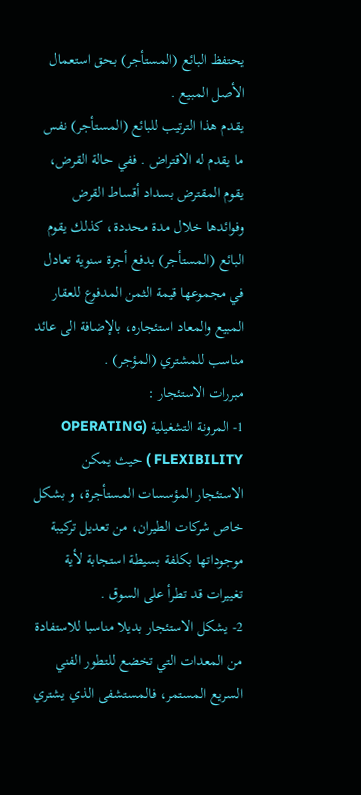يحتفظ البائع (المستأجر) بحق استعمال الأصل المبيع .
يقدم هذا الترتيب للبائع (المستأجر) نفس ما يقدم له الاقتراض . ففي حالة القرض، يقوم المقترض بسداد أقساط القرض وفوائدها خلال مدة محددة، كذلك يقوم البائع (المستأجر) بدفع أجرة سنوية تعادل في مجموعها قيمة الثمن المدفوع للعقار المبيع والمعاد استئجاره، بالإضافة الى عائد مناسب للمشتري (المؤجر) .
مبررات الاستئجار :
1- المرونة التشغيلية (OPERATING FLEXIBILITY ) حيث يمكن الاستئجار المؤسسات المستأجرة، و بشكل خاص شركات الطيران، من تعديل تركيبة موجوداتها بكلفة بسيطة استجابة لأية تغييرات قد تطرأ على السوق .
2- يشكل الاستئجار بديلا مناسبا للاستفادة من المعدات التي تخضع للتطور الفني السريع المستمر، فالمستشفى الذي يشتري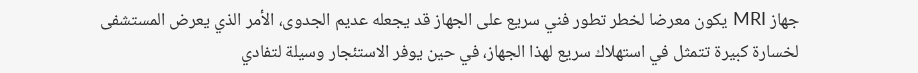جهاز MRI يكون معرضا لخطر تطور فني سريع على الجهاز قد يجعله عديم الجدوى، الأمر الذي يعرض المستشفى لخسارة كبيرة تتمثل في استهلاك سريع لهذا الجهاز، في حين يوفر الاستئجار وسيلة لتفادي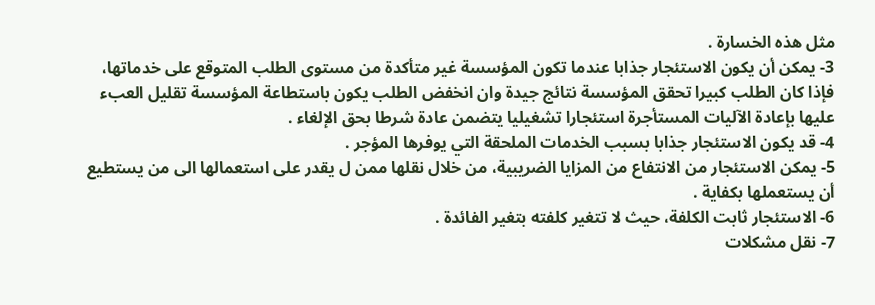مثل هذه الخسارة .
3- يمكن أن يكون الاستئجار جذابا عندما تكون المؤسسة غير متأكدة من مستوى الطلب المتوقع على خدماتها، فإذا كان الطلب كبيرا تحقق المؤسسة نتائج جيدة وان انخفض الطلب يكون باستطاعة المؤسسة تقليل العبء عليها بإعادة الآليات المستأجرة استئجارا تشغيليا يتضمن عادة شرطا بحق الإلغاء .
4- قد يكون الاستئجار جذابا بسبب الخدمات الملحقة التي يوفرها المؤجر .
5- يمكن الاستئجار من الانتفاع من المزايا الضريبية، من خلال نقلها ممن ل يقدر على استعمالها الى من يستطيع أن يستعملها بكفاية .
6- الاستئجار ثابت الكلفة، حيث لا تتغير كلفته بتغير الفائدة .
7- نقل مشكلات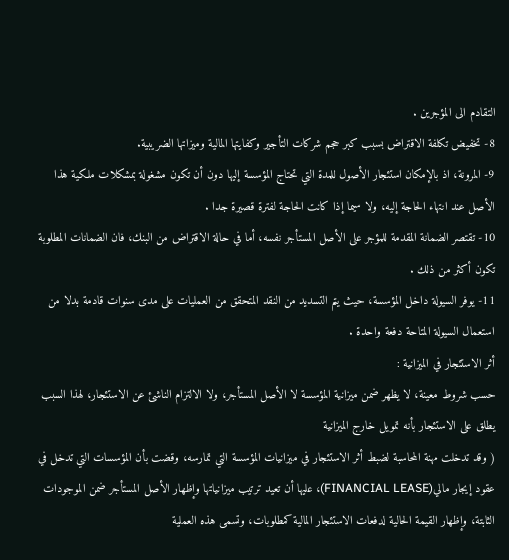التقادم الى المؤجرين .
8- تخفيض تكلفة الاقتراض بسبب كبر حجم شركات التأجير وكفايتها المالية وميزاتها الضريبية.
9- المرونة، اذ بالإمكان استئجار الأصول للمدة التي تحتاج المؤسسة إليها دون أن تكون مشغولة بمشكلات ملكية هذا الأصل عند انتهاء الحاجة إليه، ولا سيما إذا كانت الحاجة لفترة قصيرة جدا .
10- تقتصر الضمانة المقدمة للمؤجر على الأصل المستأجر نفسه، أما في حالة الاقتراض من البنك، فان الضمانات المطلوبة تكون أكثر من ذلك .
11- يوفر السيولة داخل المؤسسة، حيث يتم التسديد من النقد المتحقق من العمليات على مدى سنوات قادمة بدلا من استعمال السيولة المتاحة دفعة واحدة .
أثر الاستئجار في الميزانية :
حسب شروط معينة، لا يظهر ضمن ميزانية المؤسسة لا الأصل المستأجر، ولا الالتزام الناشئ عن الاستئجار، لهذا السبب يطلق على الاستئجار بأنه تمويل خارج الميزانية
( وقد تدخلت مهنة المحاسبة لضبط أثر الاستئجار في ميزانيات المؤسسة التي تمارسه، وقضت بأن المؤسسات التي تدخل في عقود إيجار مالي(FINANCIAL LEASE)، عليها أن تعيد ترتيب ميزانياتها وإظهار الأصل المستأجر ضمن الموجودات الثابتة، وإظهار القيمة الحالية لدفعات الاستئجار المالية كمطلوبات، وتسمى هذه العملية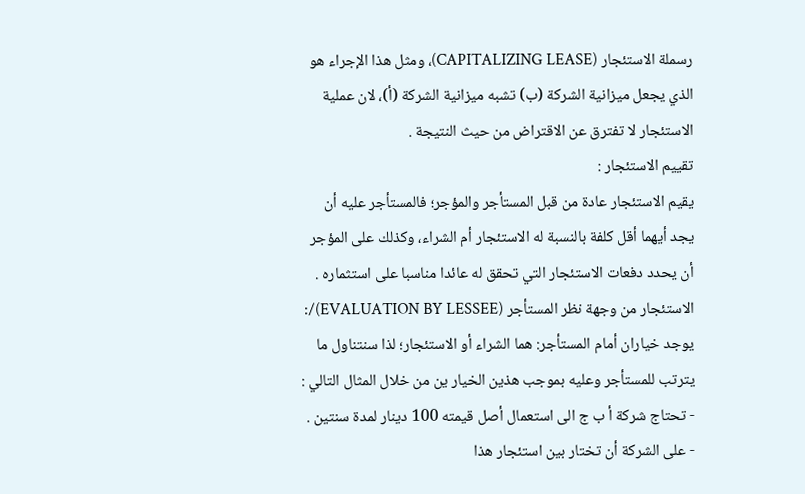رسملة الاستئجار (CAPITALIZING LEASE)، ومثل هذا الإجراء هو الذي يجعل ميزانية الشركة (ب) تشبه ميزانية الشركة (أ)، لان عملية الاستئجار لا تفترق عن الاقتراض من حيث النتيجة .
تقييم الاستئجار :
يقيم الاستئجار عادة من قبل المستأجر والمؤجر؛ فالمستأجر عليه أن يجد أيهما أقل كلفة بالنسبة له الاستئجار أم الشراء، وكذلك على المؤجر أن يحدد دفعات الاستئجار التي تحقق له عائدا مناسبا على استثماره .
الاستئجار من وجهة نظر المستأجر (EVALUATION BY LESSEE)/:
يوجد خياران أمام المستأجر: هما الشراء أو الاستئجار؛ لذا سنتناول ما يترتب للمستأجر وعليه بموجب هذين الخيار ين من خلال المثال التالي :
- تحتاج شركة أ ب ج الى استعمال أصل قيمته 100 دينار لمدة سنتين .
- على الشركة أن تختار بين استئجار هذا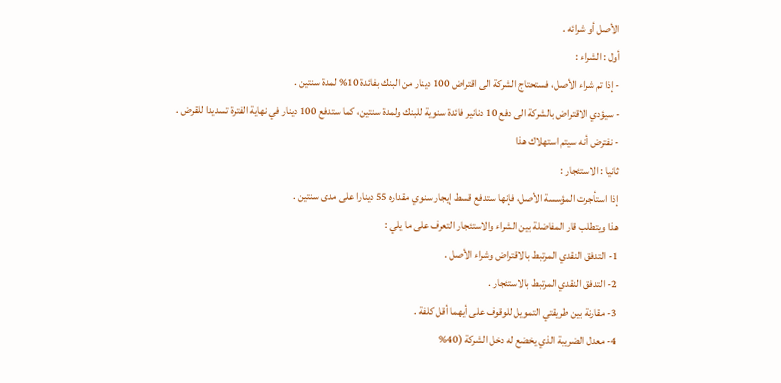الأصل أو شرائه .
أول : الشراء :
- إذا تم شراء الأصل، فستحتاج الشركة الى اقتراض 100 دينار من البنك بفائدة 10% لمدة سنتين .
- سيؤدي الاقتراض بالشركة الى دفع 10 دنانير فائدة سنوية للبنك ولمدة سنتين، كما ستدفع 100 دينار في نهاية الفترة تسديدا للقرض .
- نفترض أنه سيتم استهلاك هذا
ثانيا : الاستئجار :
إذا استأجرت المؤسسة الأصل، فإنها ستدفع قسط إيجار سنوي مقداره 55 دينارا على مدى سنتين .
هذا ويتطلب قار المفاضلة بين الشراء والاستئجار التعرف على ما يلي :
1- التدفق النقدي المرتبط بالاقتراض وشراء الأصل .
2- التدفق النقدي المرتبط بالاستئجار .
3- مقارنة بين طريقتي التمويل للوقوف على أيهما أقل كلفة .
4- معدل الضريبة الذي يخضع له دخل الشركة (40%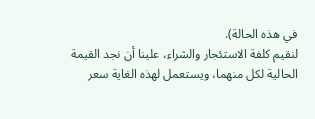في هذه الحالة).
لنقيم كلفة الاستئجار والشراء، علينا أن نجد القيمة الحالية لكل منهما، ويستعمل لهذه الغاية سعر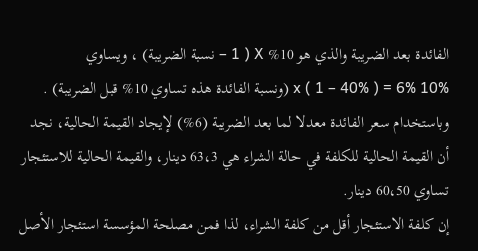الفائدة بعد الضريبة والذي هو 10% X ( 1 – نسبة الضريبة) ، ويساوي
10% x ( 1 – 40% ) = 6% (ونسبة الفائدة هذه تساوي 10% قبل الضريبة) .
وباستخدام سعر الفائدة معدلا لما بعد الضريبة (6%) لإيجاد القيمة الحالية، نجد أن القيمة الحالية للكلفة في حالة الشراء هي 63،3 دينار، والقيمة الحالية للاستئجار تساوي 60،50 دينار.
إن كلفة الاستئجار أقل من كلفة الشراء، لذا فمن مصلحة المؤسسة استئجار الأصل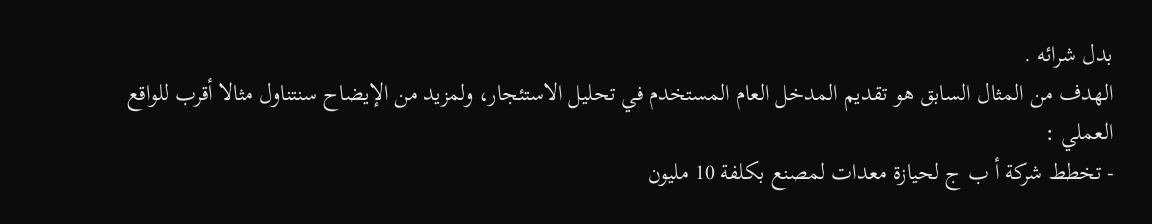بدل شرائه .
الهدف من المثال السابق هو تقديم المدخل العام المستخدم في تحليل الاستئجار، ولمزيد من الإيضاح سنتناول مثالا أقرب للواقع العملي :
- تخطط شركة أ ب ج لحيازة معدات لمصنع بكلفة 10 مليون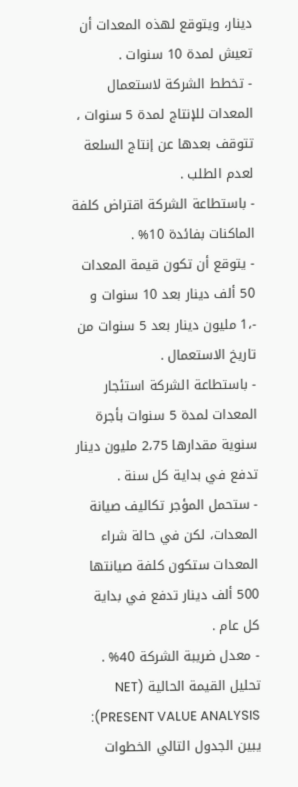دينار، ويتوقع لهذه المعدات أن تعيش لمدة 10 سنوات .
- تخطط الشركة لاستعمال المعدات للإنتاج لمدة 5 سنوات ، تتوقف بعدها عن إنتاج السلعة لعدم الطلب .
- باستطاعة الشركة اقتراض كلفة الماكنات بفائدة 10% .
- يتوقع أن تكون قيمة المعدات 50 ألف دينار بعد 10 سنوات و -،1 مليون دينار بعد 5 سنوات من تاريخ الاستعمال .
- باستطاعة الشركة استئجار المعدات لمدة 5 سنوات بأجرة سنوية مقدارها 2،75 مليون دينار تدفع في بداية كل سنة .
- ستحمل المؤجر تكاليف صيانة المعدات، لكن في حالة شراء المعدات ستكون كلفة صيانتها 500 ألف دينار تدفع في بداية كل عام .
- معدل ضريبة الشركة 40% .
تحليل القيمة الحالية (NET PRESENT VALUE ANALYSIS):
يبين الجدول التالي الخطوات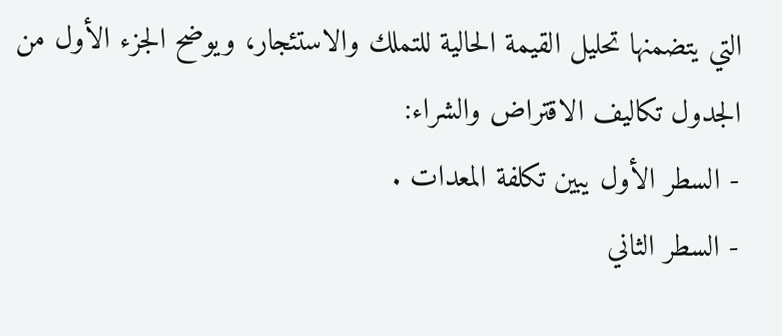التي يتضمنها تحليل القيمة الحالية للتملك والاستئجار، ويوضح الجزء الأول من الجدول تكاليف الاقتراض والشراء:
- السطر الأول يبين تكلفة المعدات .
- السطر الثاني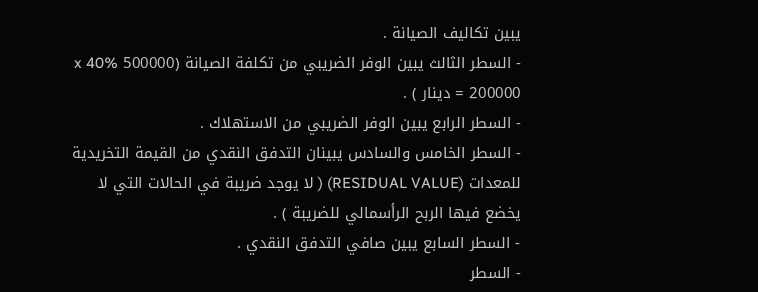يبين تكاليف الصيانة .
- السطر الثالث يبين الوفر الضريبي من تكلفة الصيانة (500000 x 40% = 200000 دينار ) .
- السطر الرابع يبين الوفر الضريبي من الاستهلاك .
- السطر الخامس والسادس يبينان التدفق النقدي من القيمة التخريدية للمعدات (RESIDUAL VALUE) ( لا يوجد ضريبة في الحالات التي لا يخضع فيها الربح الرأسمالي للضريبة ) .
- السطر السابع يبين صافي التدفق النقدي .
- السطر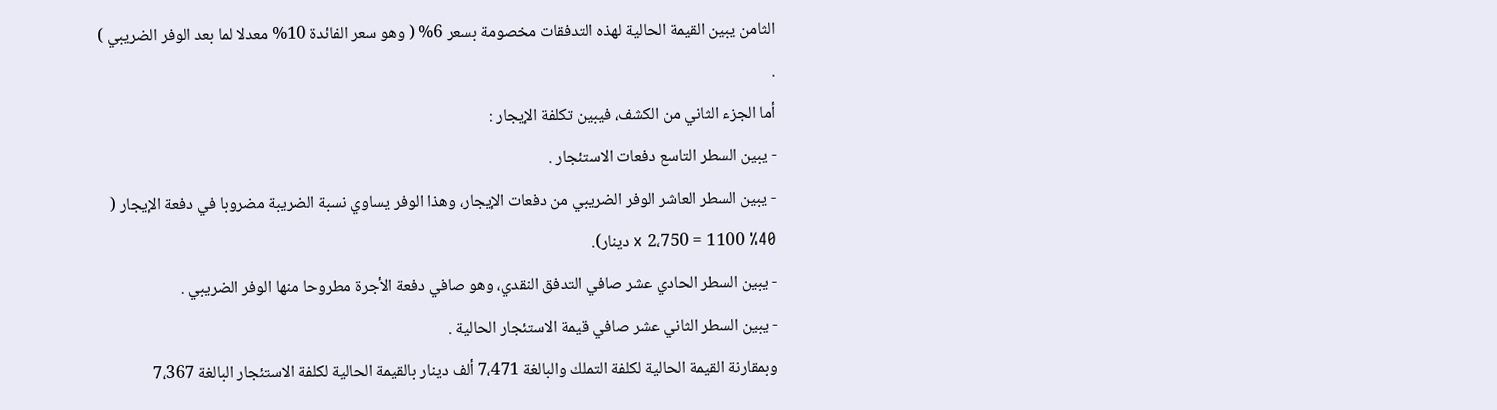الثامن يبين القيمة الحالية لهذه التدفقات مخصومة بسعر 6% ( وهو سعر الفائدة 10% معدلا لما بعد الوفر الضريبي ) .
أما الجزء الثاني من الكشف، فيبين تكلفة الإيجار :
- يبين السطر التاسع دفعات الاستئجار .
- يبين السطر العاشر الوفر الضريبي من دفعات الإيجار، وهذا الوفر يساوي نسبة الضريبة مضروبا في دفعة الإيجار ( 40% x 2،750 = 1100 دينار).
- يبين السطر الحادي عشر صافي التدفق النقدي، وهو صافي دفعة الأجرة مطروحا منها الوفر الضريبي .
- يبين السطر الثاني عشر صافي قيمة الاستئجار الحالية .
وبمقارنة القيمة الحالية لكلفة التملك والبالغة 7،471 ألف دينار بالقيمة الحالية لكلفة الاستئجار البالغة 7،367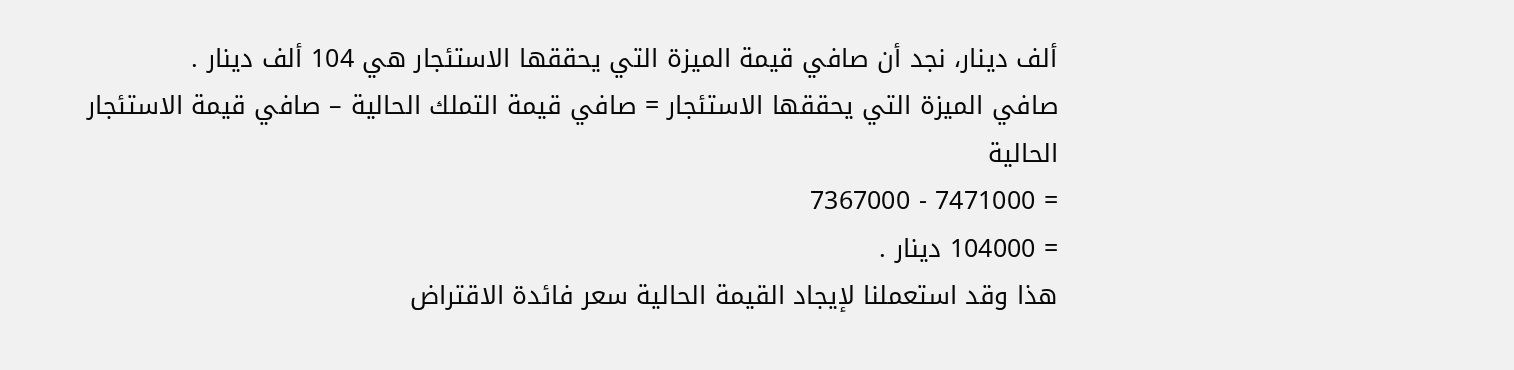ألف دينار، نجد أن صافي قيمة الميزة التي يحققها الاستئجار هي 104 ألف دينار .
صافي الميزة التي يحققها الاستئجار = صافي قيمة التملك الحالية – صافي قيمة الاستئجار الحالية
= 7471000 - 7367000
= 104000 دينار .
هذا وقد استعملنا لإيجاد القيمة الحالية سعر فائدة الاقتراض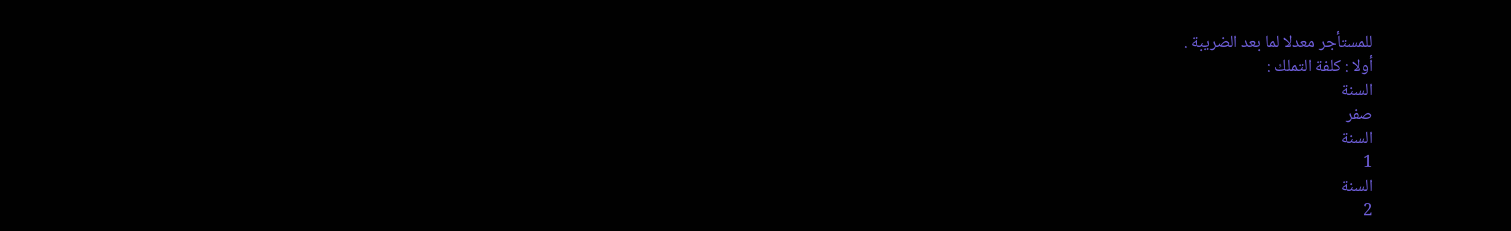للمستأجر معدلا لما بعد الضريبة .
أولا : كلفة التملك :
السنة
صفر
السنة
1
السنة
2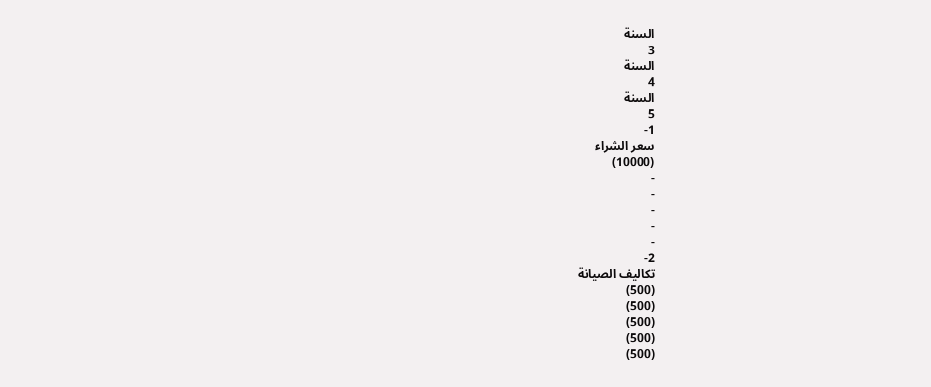السنة
3
السنة
4
السنة
5
1-
سعر الشراء
(10000)
-
-
-
-
-
2-
تكاليف الصيانة
(500)
(500)
(500)
(500)
(500)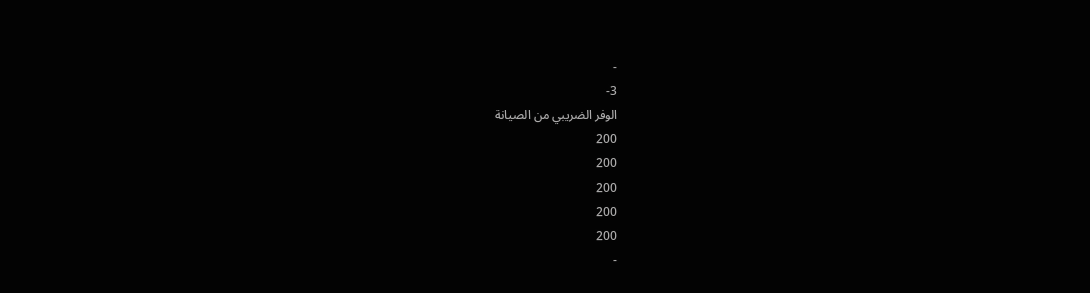-
3-
الوفر الضريبي من الصيانة
200
200
200
200
200
-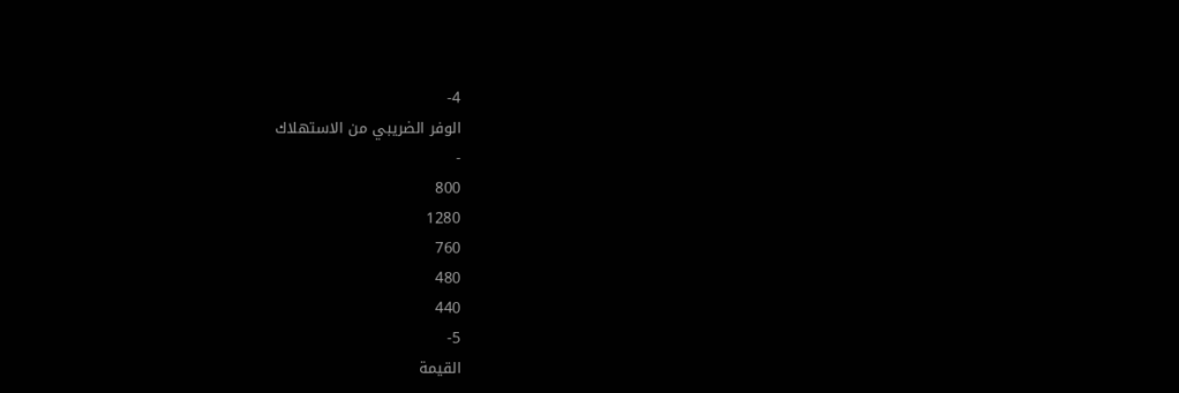4-
الوفر الضريبي من الاستهلاك
-
800
1280
760
480
440
5-
القيمة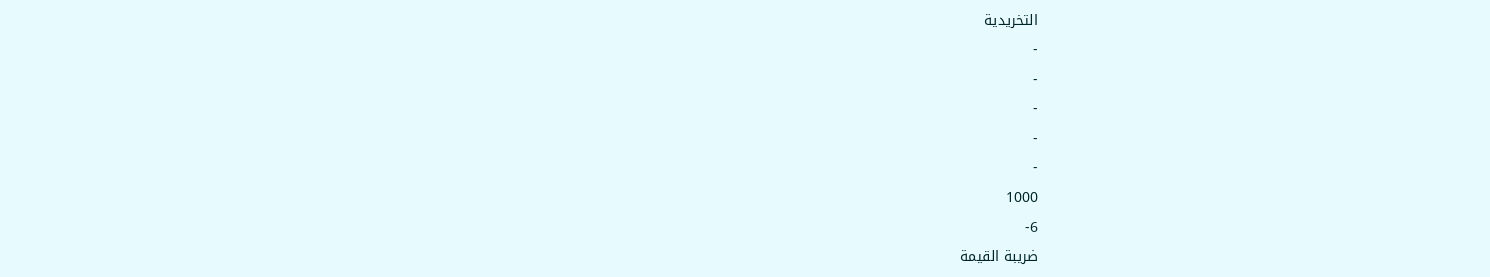التخريدية
-
-
-
-
-
1000
6-
ضريبة القيمة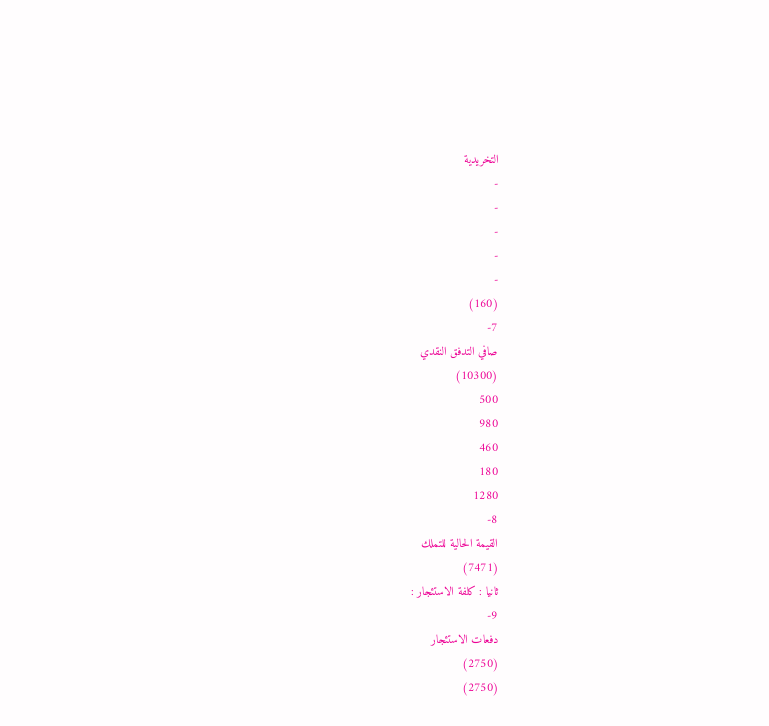التخريدية
-
-
-
-
-
(160)
7-
صافي التدفق النقدي
(10300)
500
980
460
180
1280
8-
القيمة الحالية للتملك
(7471)
ثانيا : كلفة الاستئجار :
9-
دفعات الاستئجار
(2750)
(2750)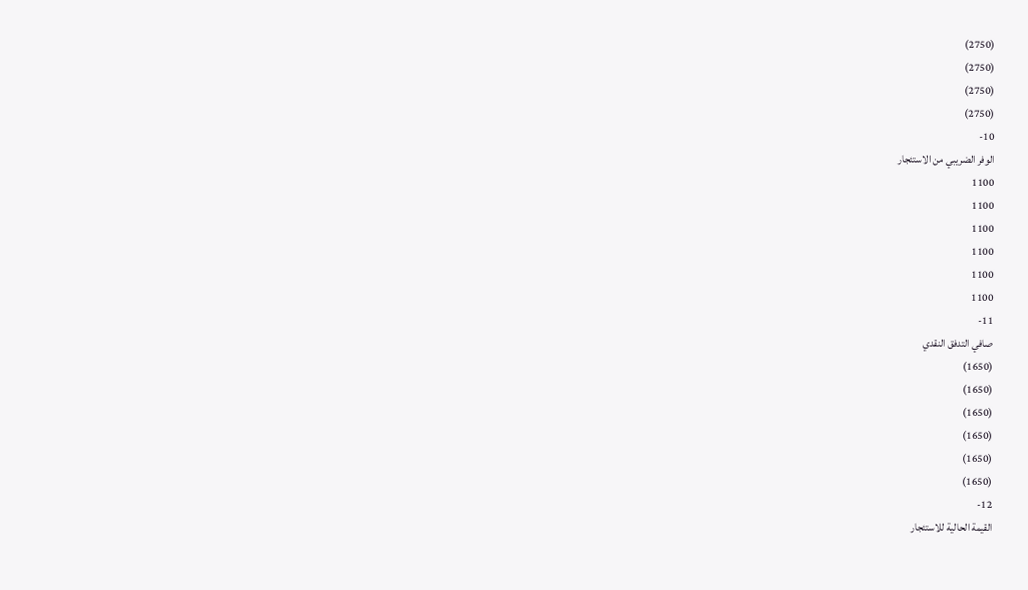(2750)
(2750)
(2750)
(2750)
10-
الوفر الضريبي من الاستئجار
1100
1100
1100
1100
1100
1100
11-
صافي التدفق النقدي
(1650)
(1650)
(1650)
(1650)
(1650)
(1650)
12-
القيمة الحالية للاستئجار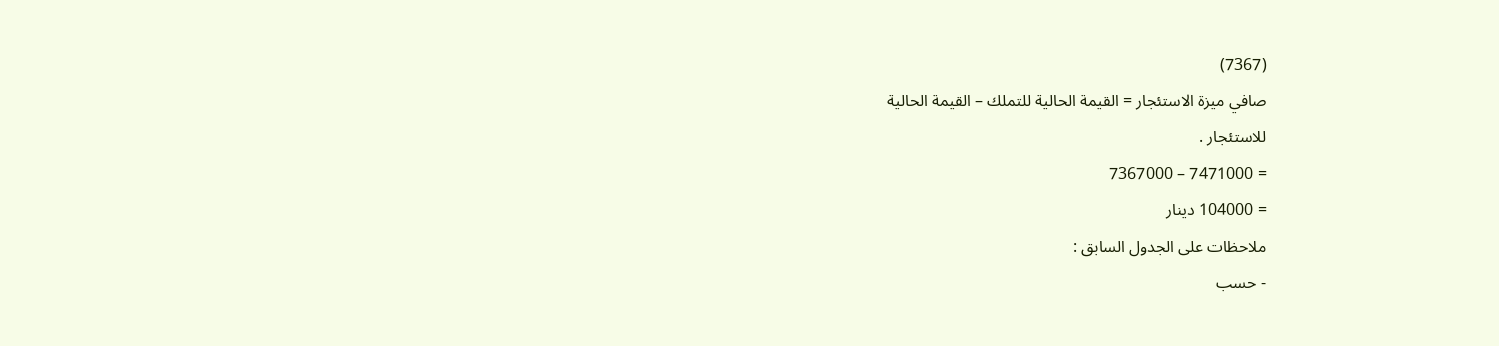(7367)
صافي ميزة الاستئجار = القيمة الحالية للتملك – القيمة الحالية
للاستئجار .
= 7471000 – 7367000
= 104000 دينار
ملاحظات على الجدول السابق :
- حسب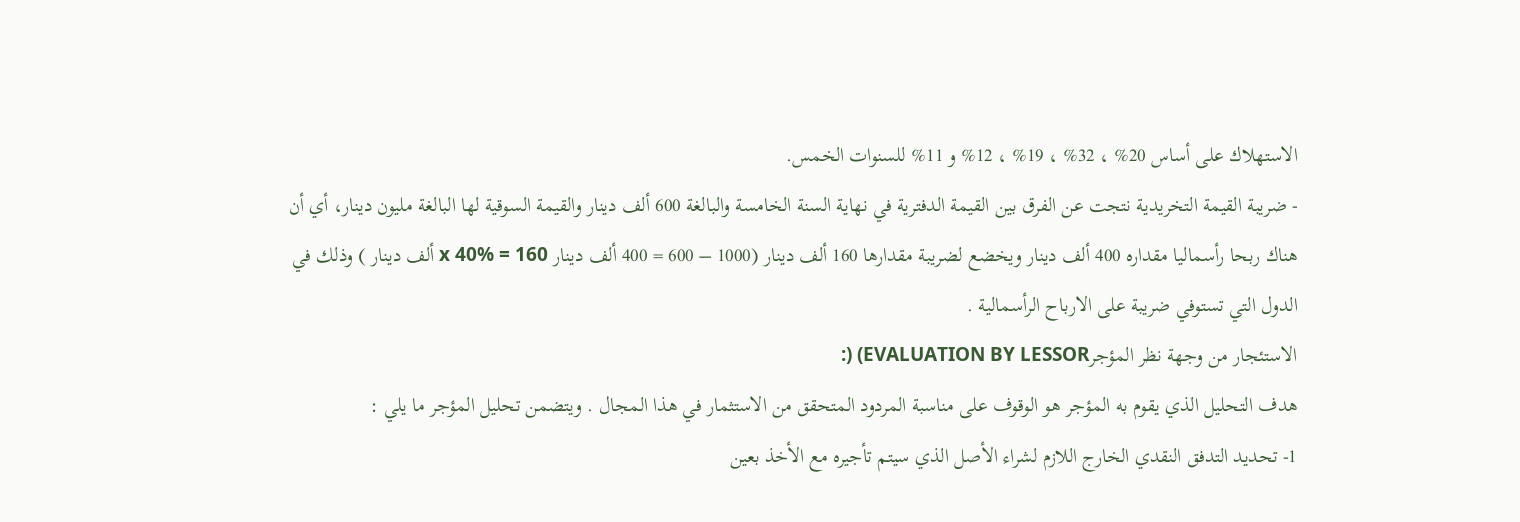الاستهلاك على أساس 20% ، 32% ، 19% ، 12% و 11% للسنوات الخمس.
- ضريبة القيمة التخريدية نتجت عن الفرق بين القيمة الدفترية في نهاية السنة الخامسة والبالغة 600 ألف دينار والقيمة السوقية لها البالغة مليون دينار، أي أن هناك ربحا رأسماليا مقداره 400 ألف دينار ويخضع لضريبة مقدارها 160 ألف دينار (1000 – 600 = 400 ألف دينار x 40% = 160 ألف دينار ) وذلك في الدول التي تستوفي ضريبة على الارباح الرأسمالية .
الاستئجار من وجهة نظر المؤجرEVALUATION BY LESSOR) (:
هدف التحليل الذي يقوم به المؤجر هو الوقوف على مناسبة المردود المتحقق من الاستثمار في هذا المجال . ويتضمن تحليل المؤجر ما يلي :
1- تحديد التدفق النقدي الخارج اللازم لشراء الأصل الذي سيتم تأجيره مع الأخذ بعين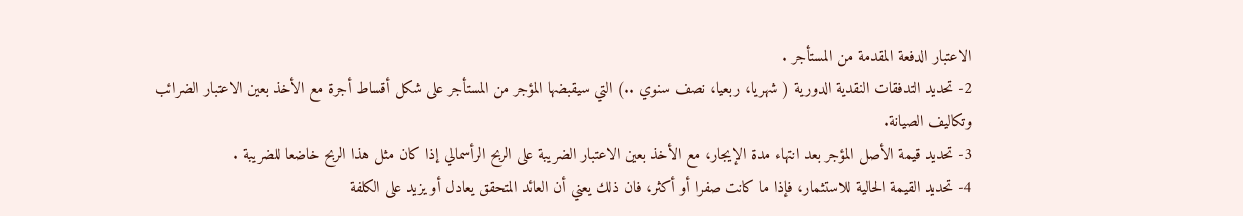الاعتبار الدفعة المقدمة من المستأجر .
2- تحديد التدفقات النقدية الدورية ( شهريا، ربعيا، نصف سنوي ..) التي سيقبضها المؤجر من المستأجر على شكل أقساط أجرة مع الأخذ بعين الاعتبار الضرائب وتكاليف الصيانة.
3- تحديد قيمة الأصل المؤجر بعد انتهاء مدة الإيجار، مع الأخذ بعين الاعتبار الضريبة على الربح الرأسمالي إذا كان مثل هذا الربح خاضعا للضريبة .
4- تحديد القيمة الحالية للاستثمار، فإذا ما كانت صفرا أو أكثر، فان ذلك يعني أن العائد المتحقق يعادل أو يزيد على الكلفة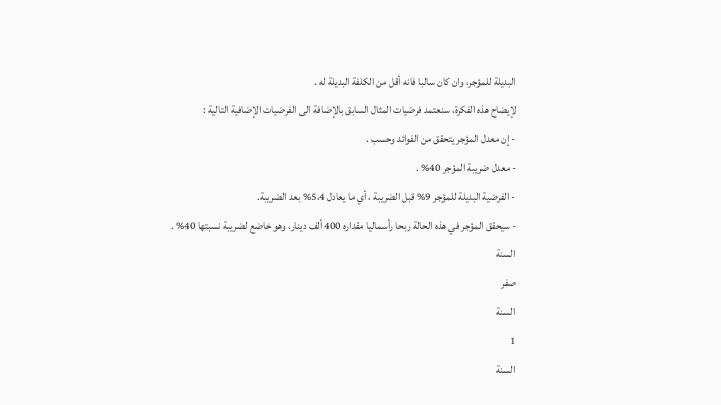البديلة للمؤجر، وان كان سالبا فانه أقل من الكلفة البديلة له .
لإيضاح هذه الفكرة، سنعتمد فرضيات المثال السابق بالإضافة الى الفرضيات الإضافية التالية :
- إن معدل المؤجر يتحقق من الفوائد وحسب .
- معدل ضريبة المؤجر 40% .
- الفرضية البديلة للمؤجر 9% قبل الضريبة ، أي ما يعادل 5،4% بعد الضريبة.
- سيحقق المؤجر في هذه الحالة ربحا رأسماليا مقداره 400 ألف دينار، وهو خاضع لضريبة نسبتها 40% .
السنة
صفر
السنة
1
السنة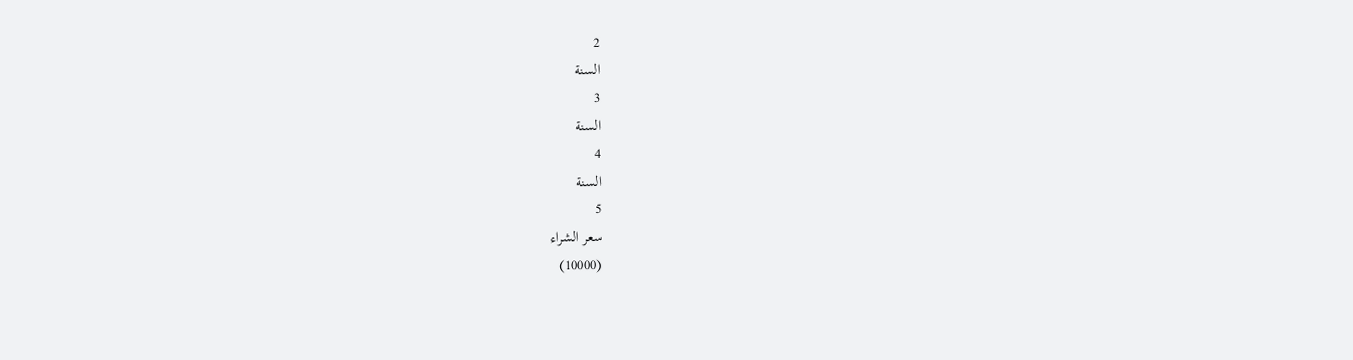2
السنة
3
السنة
4
السنة
5
سعر الشراء
(10000)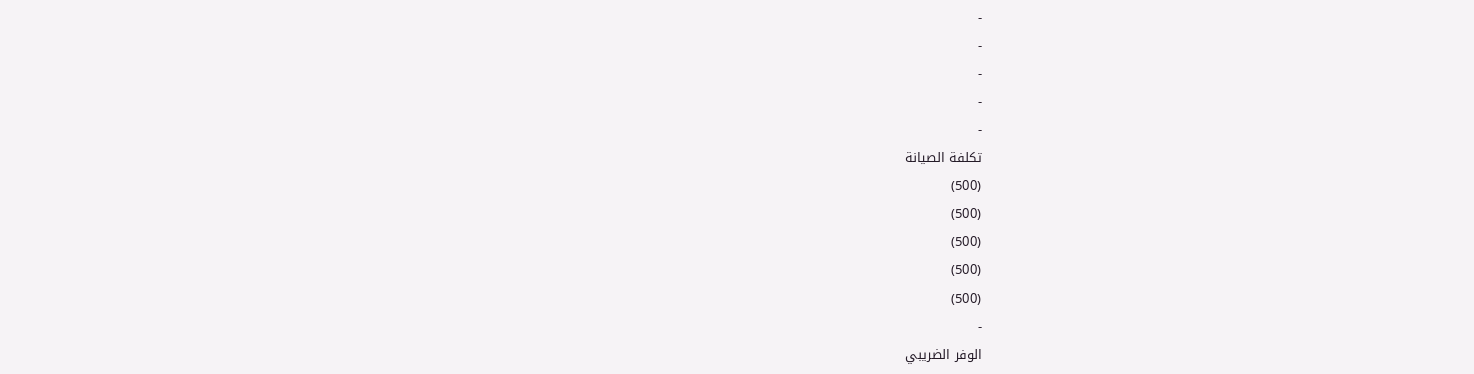-
-
-
-
-
تكلفة الصيانة
(500)
(500)
(500)
(500)
(500)
-
الوفر الضريبي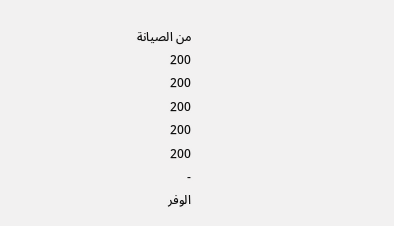من الصيانة
200
200
200
200
200
-
الوفر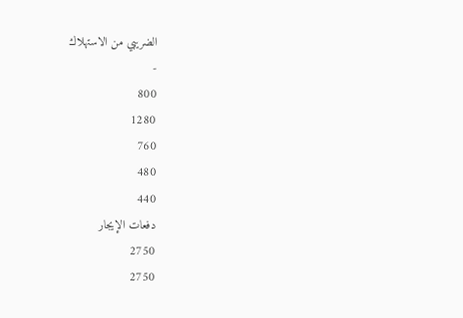الضريبي من الاستهلاك
-
800
1280
760
480
440
دفعات الإيجار
2750
2750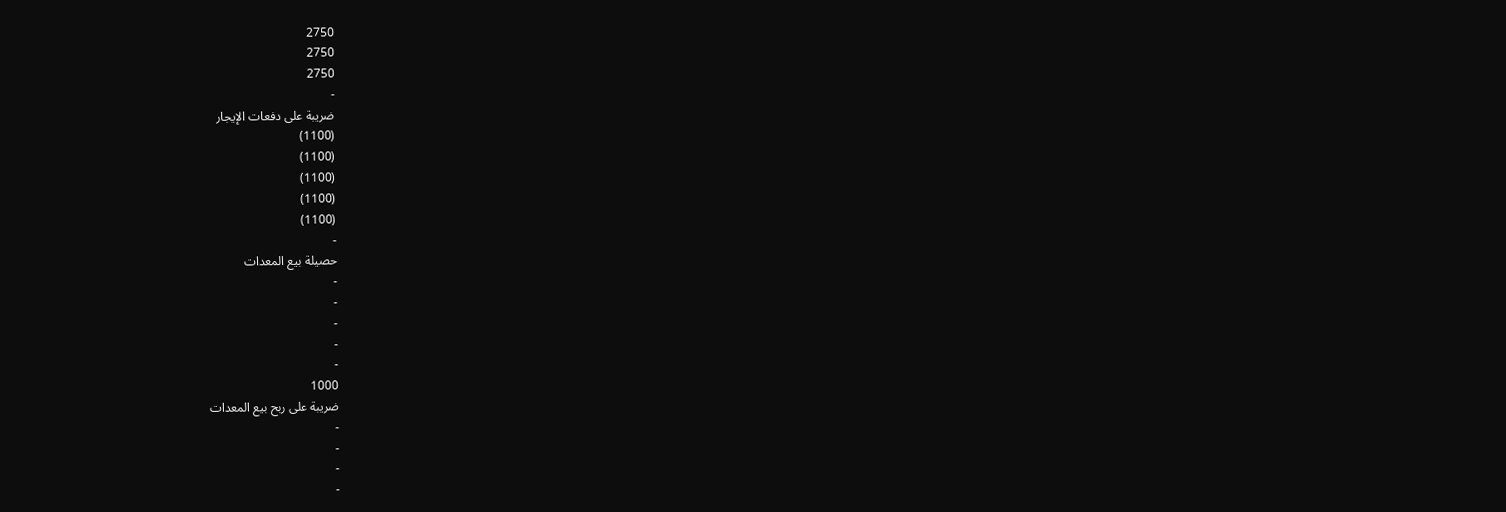2750
2750
2750
-
ضريبة على دفعات الإيجار
(1100)
(1100)
(1100)
(1100)
(1100)
-
حصيلة بيع المعدات
-
-
-
-
-
1000
ضريبة على ربح بيع المعدات
-
-
-
-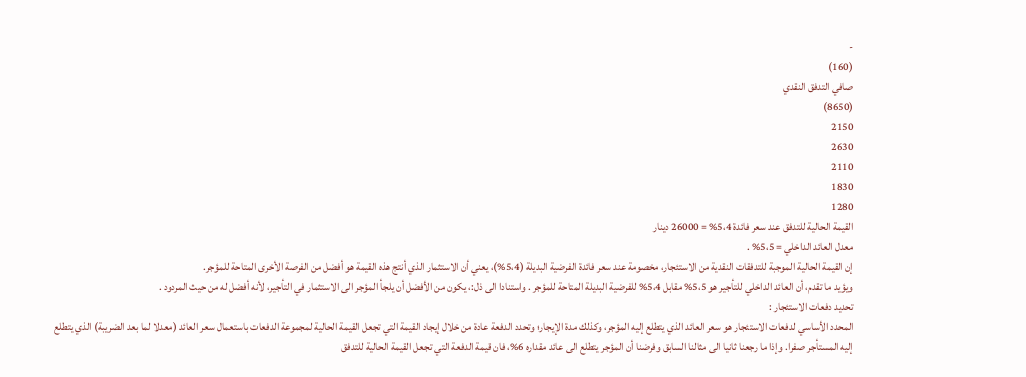-
(160)
صافي التدفق النقدي
(8650)
2150
2630
2110
1830
1280
القيمة الحالية للتدفق عند سعر فائدة 5،4% = 26000 دينار
معدل العائد الداخلي = 5،5% .
إن القيمة الحالية الموجبة للتدفقات النقدية من الاستئجار، مخصومة عند سعر فائدة الفرضية البديلة (5،4%)، يعني أن الاستثمار الذي أنتج هذه القيمة هو أفضل من الفرصة الأخرى المتاحة للمؤجر.
ويؤيد ما تقدم، أن العائد الداخلي للتأجير هو 5،5% مقابل 5،4% للفرضية البديلة المتاحة للمؤجر . واستنادا الى ذل:، يكون من الأفضل أن يلجأ المؤجر الى الاستثمار في التأجير، لأنه أفضل له من حيث المردود .
تحديد دفعات الاستئجار :
المحدد الأساسي لدفعات الاستئجار هو سعر العائد الذي يتطلع إليه المؤجر، وكذلك مدة الإيجار؛ وتحدد الدفعة عادة من خلال إيجاد القيمة التي تجعل القيمة الحالية لمجموعة الدفعات باستعمال سعر العائد (معدلا لما بعد الضريبة) الذي يتطلع إليه المستأجر صفرا. وإذا ما رجعنا ثانيا الى مثالنا السابق وفرضنا أن المؤجر يتطلع الى عائد مقداره 6%، فان قيمة الدفعة التي تجعل القيمة الحالية للتدفق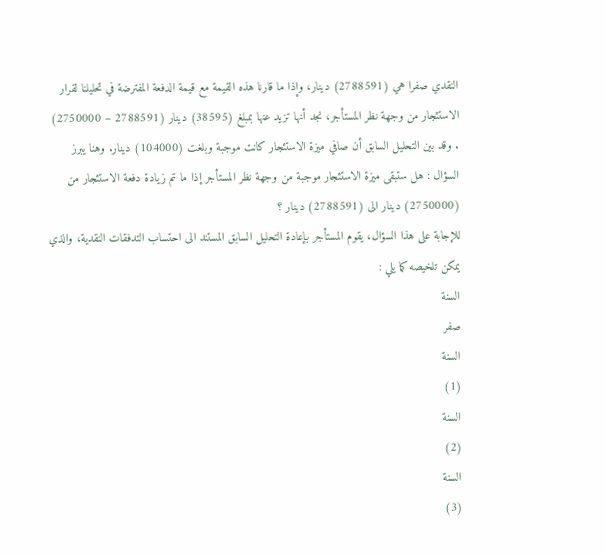النقدي صفرا هي (2788591) دينار، وإذا ما قارنا هذه القيمة مع قيمة الدفعة المفترضة في تحليلنا لقرار الاستئجار من وجهة نظر المستأجر، نجد أنها تزيد عنها بمبلغ (38595) دينار (2788591 – 2750000) . وقد بين التحليل السابق أن صافي ميزة الاستئجار كانت موجبة وبلغت (104000) دينار. وهنا يبرز السؤال : هل ستبقى ميزة الاستئجار موجبة من وجهة نظر المستأجر إذا ما تم زيادة دفعة الاستئجار من (2750000) دينار الى (2788591) دينار ؟
للإجابة على هذا السؤال، يقوم المستأجر بإعادة التحليل السابق المستند الى احتساب التدفقات النقدية، والذي يمكن تلخيصه كما يلي :
السنة
صفر
السنة
(1)
السنة
(2)
السنة
(3)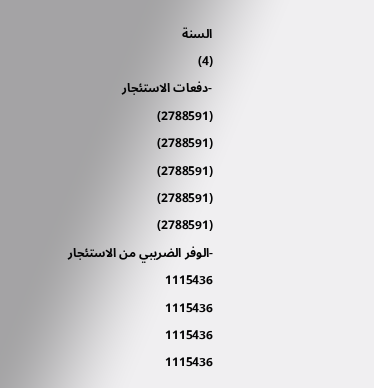السنة
(4)
-دفعات الاستئجار
(2788591)
(2788591)
(2788591)
(2788591)
(2788591)
-الوفر الضريبي من الاستئجار
1115436
1115436
1115436
1115436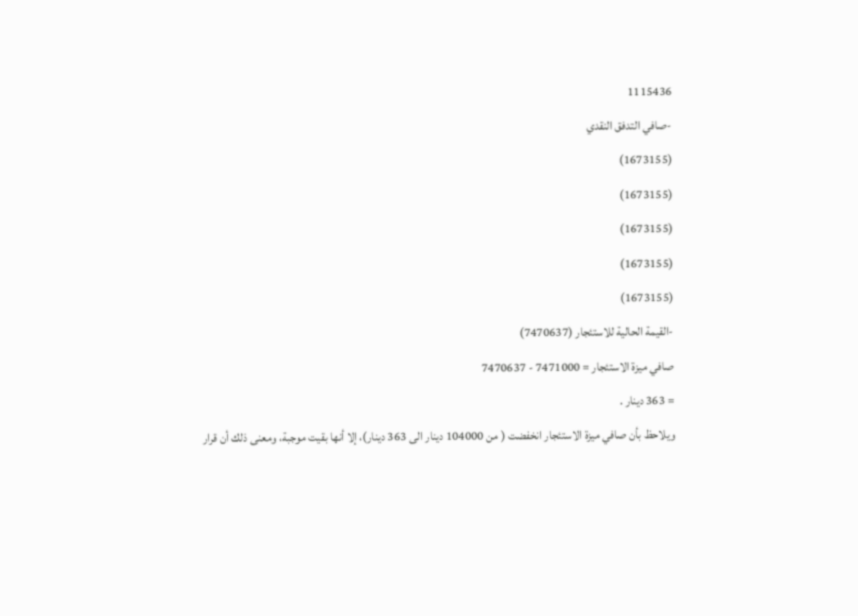1115436
-صافي التدفق النقدي
(1673155)
(1673155)
(1673155)
(1673155)
(1673155)
-القيمة الحالية للاستئجار (7470637)
صافي ميزة الاستئجار = 7471000 - 7470637
= 363 دينار .
ويلاحظ بأن صافي ميزة الاستئجار انخفضت ( من 104000 دينار الى 363 دينار)، إلا أنها بقيت موجبة، ومعنى ذلك أن قرار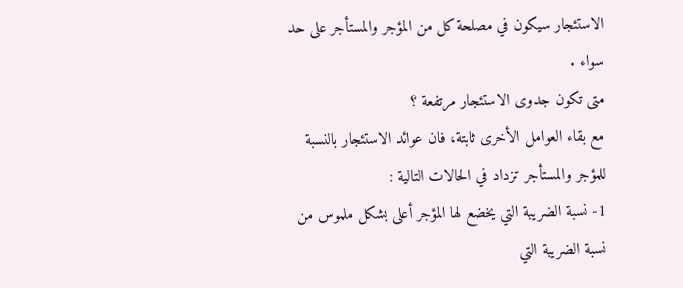الاستئجار سيكون في مصلحة كل من المؤجر والمستأجر على حد سواء .
متى تكون جدوى الاستئجار مرتفعة ؟
مع بقاء العوامل الأخرى ثابتة، فان عوائد الاستئجار بالنسبة للمؤجر والمستأجر تزداد في الحالات التالية :
1- نسبة الضريبة التي يخضع لها المؤجر أعلى بشكل ملموس من نسبة الضريبة التي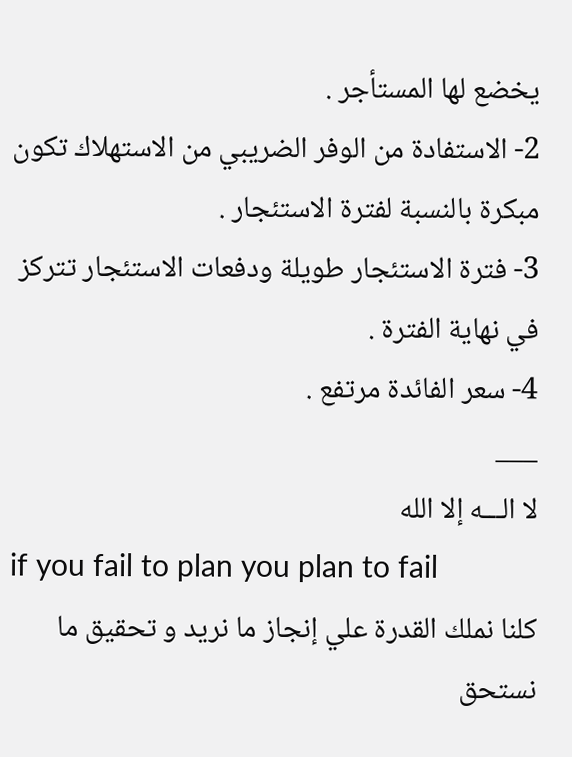يخضع لها المستأجر .
2- الاستفادة من الوفر الضريبي من الاستهلاك تكون مبكرة بالنسبة لفترة الاستئجار .
3- فترة الاستئجار طويلة ودفعات الاستئجار تتركز في نهاية الفترة .
4- سعر الفائدة مرتفع .
___
لا الـــه إلا الله
if you fail to plan you plan to fail
كلنا نملك القدرة علي إنجاز ما نريد و تحقيق ما نستحق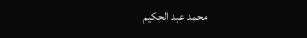محمد عبد الحكيم